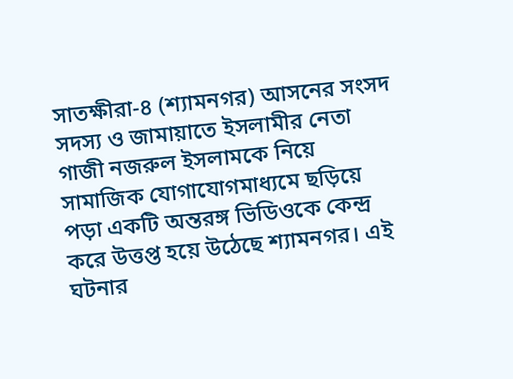সাতক্ষীরা-৪ (শ্যামনগর) আসনের সংসদ সদস্য ও জামায়াতে ইসলামীর নেতা গাজী নজরুল ইসলামকে নিয়ে সামাজিক যোগাযোগমাধ্যমে ছড়িয়ে পড়া একটি অন্তরঙ্গ ভিডিওকে কেন্দ্র করে উত্তপ্ত হয়ে উঠেছে শ্যামনগর। এই ঘটনার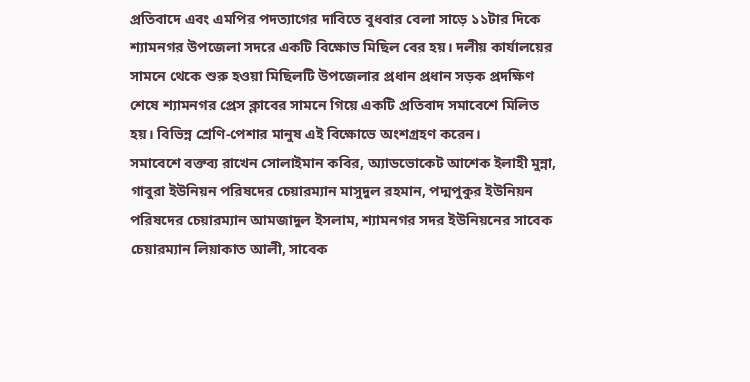প্রতিবাদে এবং এমপির পদত্যাগের দাবিতে বুধবার বেলা সাড়ে ১১টার দিকে শ্যামনগর উপজেলা সদরে একটি বিক্ষোভ মিছিল বের হয়। দলীয় কার্যালয়ের সামনে থেকে শুরু হওয়া মিছিলটি উপজেলার প্রধান প্রধান সড়ক প্রদক্ষিণ শেষে শ্যামনগর প্রেস ক্লাবের সামনে গিয়ে একটি প্রতিবাদ সমাবেশে মিলিত হয়। বিভিন্ন শ্রেণি-পেশার মানুষ এই বিক্ষোভে অংশগ্রহণ করেন।
সমাবেশে বক্তব্য রাখেন সোলাইমান কবির, অ্যাডভোকেট আশেক ইলাহী মুন্না, গাবুরা ইউনিয়ন পরিষদের চেয়ারম্যান মাসুদুল রহমান, পদ্মপুকুর ইউনিয়ন পরিষদের চেয়ারম্যান আমজাদুল ইসলাম, শ্যামনগর সদর ইউনিয়নের সাবেক চেয়ারম্যান লিয়াকাত আলী, সাবেক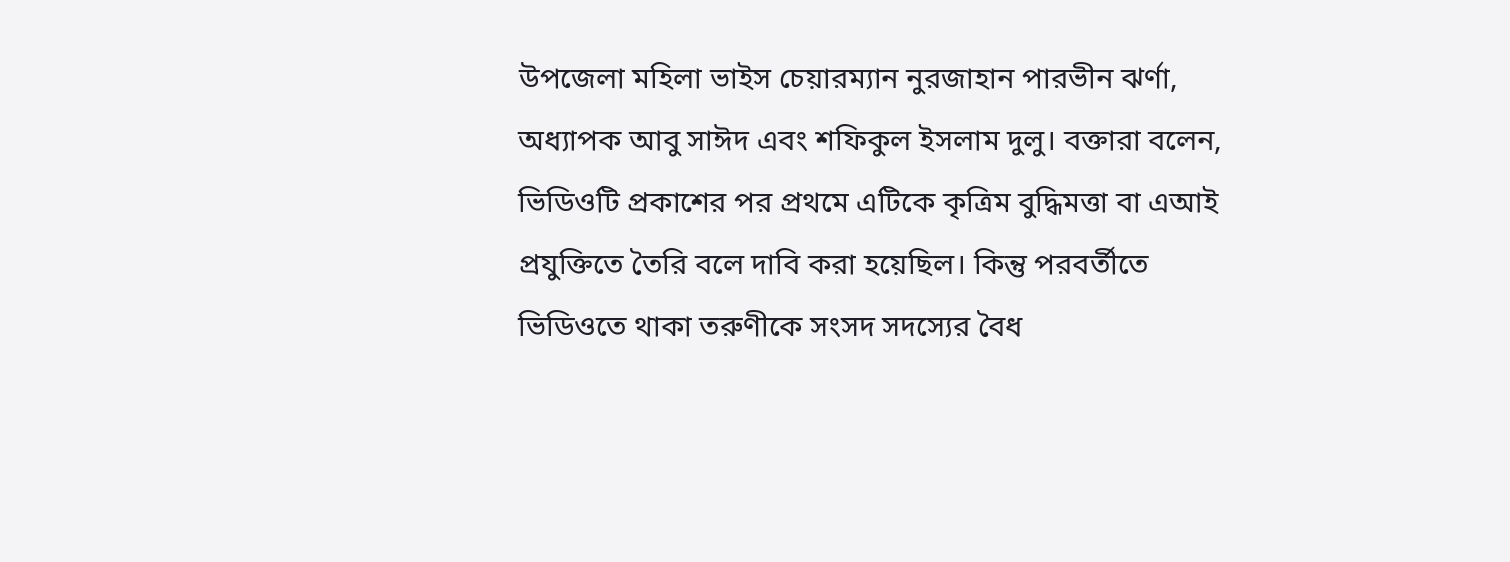উপজেলা মহিলা ভাইস চেয়ারম্যান নুরজাহান পারভীন ঝর্ণা, অধ্যাপক আবু সাঈদ এবং শফিকুল ইসলাম দুলু। বক্তারা বলেন, ভিডিওটি প্রকাশের পর প্রথমে এটিকে কৃত্রিম বুদ্ধিমত্তা বা এআই প্রযুক্তিতে তৈরি বলে দাবি করা হয়েছিল। কিন্তু পরবর্তীতে ভিডিওতে থাকা তরুণীকে সংসদ সদস্যের বৈধ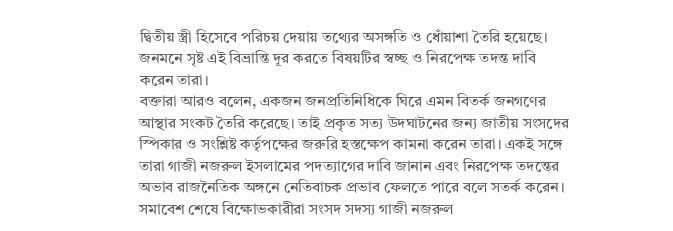দ্বিতীয় স্ত্রী হিসেবে পরিচয় দেয়ায় তথ্যের অসঙ্গতি ও ধোঁয়াশা তৈরি হয়েছে। জনমনে সৃষ্ট এই বিভ্রান্তি দূর করতে বিষয়টির স্বচ্ছ ও নিরপেক্ষ তদন্ত দাবি করেন তারা।
বক্তারা আরও বলেন, একজন জনপ্রতিনিধিকে ঘিরে এমন বিতর্ক জনগণের আস্থার সংকট তৈরি করেছে। তাই প্রকৃত সত্য উদঘাটনের জন্য জাতীয় সংসদের স্পিকার ও সংশ্লিষ্ট কর্তৃপক্ষের জরুরি হস্তক্ষেপ কামনা করেন তারা। একই সঙ্গে তারা গাজী নজরুল ইসলামের পদত্যাগের দাবি জানান এবং নিরপেক্ষ তদন্তের অভাব রাজনৈতিক অঙ্গনে নেতিবাচক প্রভাব ফেলতে পারে বলে সতর্ক করেন। সমাবেশ শেষে বিক্ষোভকারীরা সংসদ সদস্য গাজী নজরুল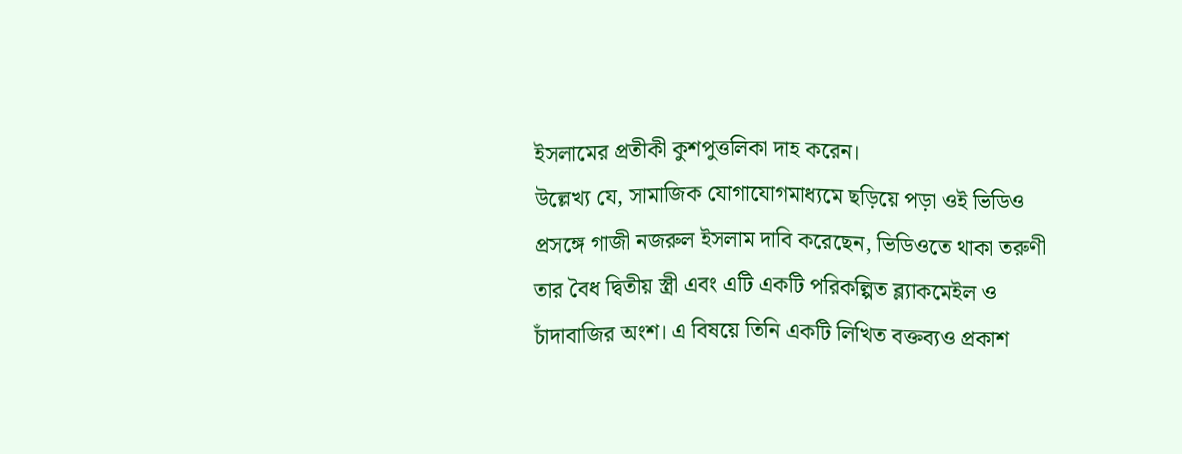ইসলামের প্রতীকী কুশপুত্তলিকা দাহ করেন।
উল্লেখ্য যে, সামাজিক যোগাযোগমাধ্যমে ছড়িয়ে পড়া ওই ভিডিও প্রসঙ্গে গাজী নজরুল ইসলাম দাবি করেছেন, ভিডিওতে থাকা তরুণী তার বৈধ দ্বিতীয় স্ত্রী এবং এটি একটি পরিকল্পিত ব্ল্যাকমেইল ও চাঁদাবাজির অংশ। এ বিষয়ে তিনি একটি লিখিত বক্তব্যও প্রকাশ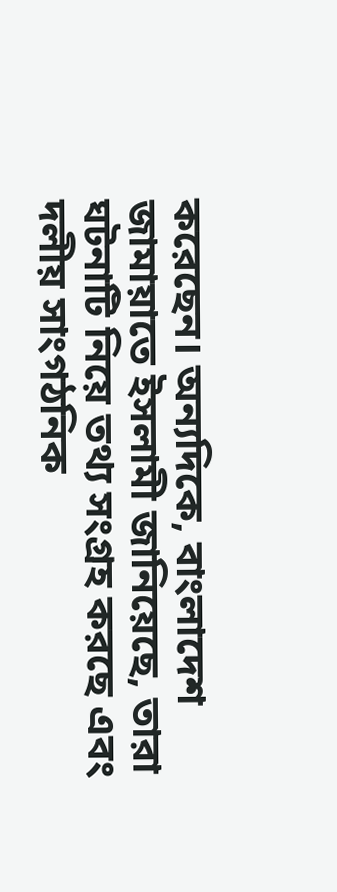করেছেন। অন্যদিকে, বাংলাদেশ জামায়াতে ইসলামী জানিয়েছে, তারা ঘটনাটি নিয়ে তথ্য সংগ্রহ করছে এবং দলীয় সাংগঠনিক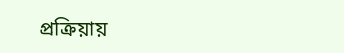প্রক্রিয়ায়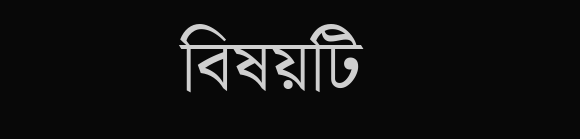বিষয়টি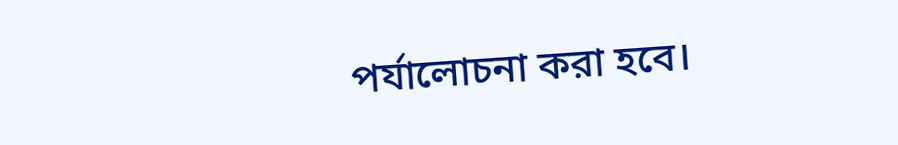পর্যালোচনা করা হবে।